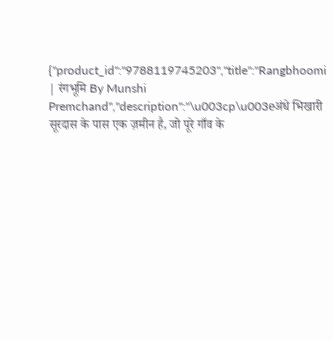{"product_id":"9788119745203","title":"Rangbhoomi | रंगभूमि By Munshi Premchand","description":"\u003cp\u003eअंधे भिखारी सूरदास के पास एक ज़मीन है, जो पूरे गाँव के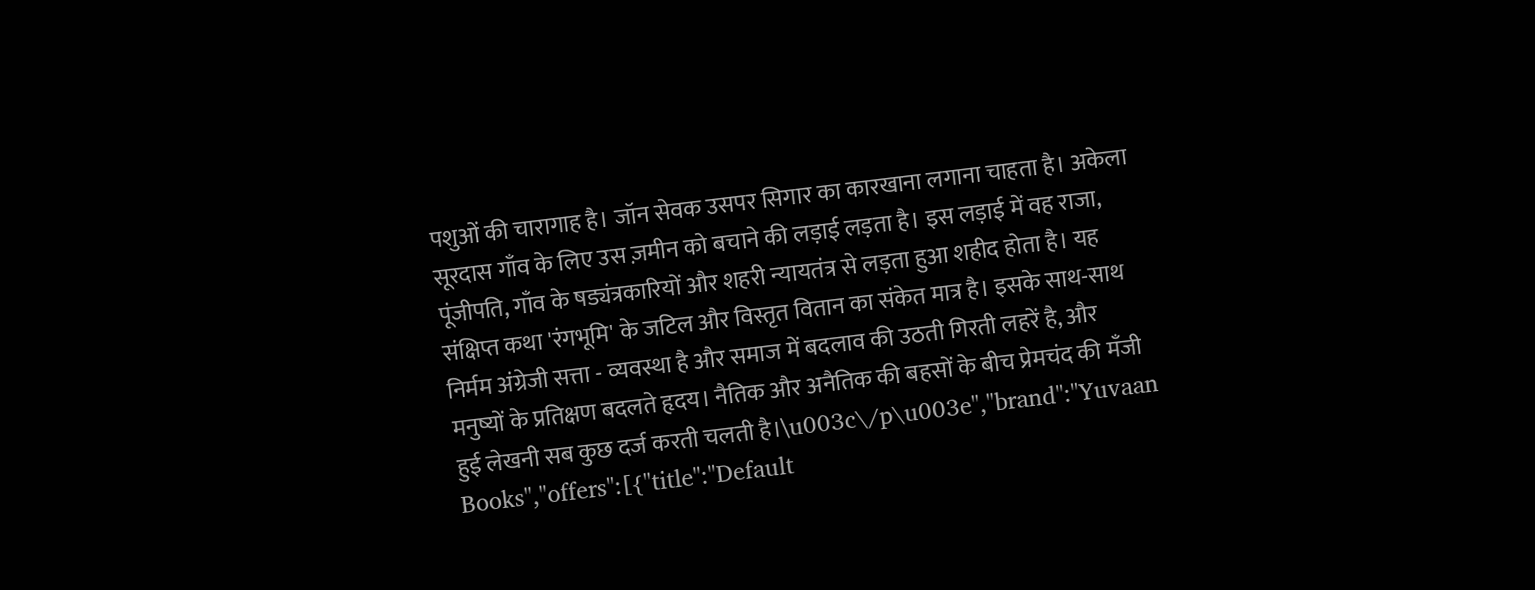पशुओं की चारागाह है। जॉन सेवक उसपर सिगार का कारखाना लगाना चाहता है। अकेला सूरदास गाँव के लिए उस ज़मीन को बचाने की लड़ाई लड़ता है। इस लड़ाई में वह राजा, पूंजीपति, गाँव के षड्यंत्रकारियों और शहरी न्यायतंत्र से लड़ता हुआ शहीद होता है। यह संक्षिप्त कथा 'रंगभूमि' के जटिल और विस्तृत वितान का संकेत मात्र है। इसके साथ-साथ निर्मम अंग्रेजी सत्ता - व्यवस्था है और समाज में बदलाव की उठती गिरती लहरें है, और मनुष्यों के प्रतिक्षण बदलते हृदय। नैतिक और अनैतिक की बहसों के बीच प्रेमचंद की मँजी हुई लेखनी सब कुछ दर्ज करती चलती है।\u003c\/p\u003e","brand":"Yuvaan Books","offers":[{"title":"Default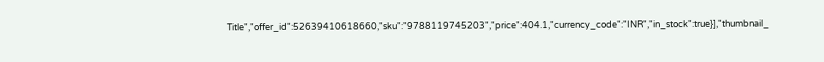Title","offer_id":52639410618660,"sku":"9788119745203","price":404.1,"currency_code":"INR","in_stock":true}],"thumbnail_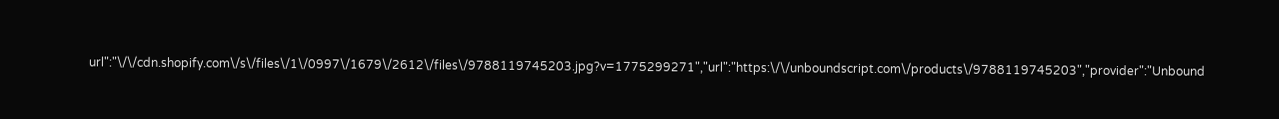url":"\/\/cdn.shopify.com\/s\/files\/1\/0997\/1679\/2612\/files\/9788119745203.jpg?v=1775299271","url":"https:\/\/unboundscript.com\/products\/9788119745203","provider":"Unbound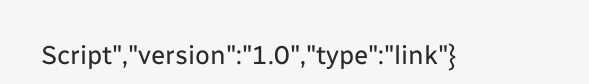Script","version":"1.0","type":"link"}